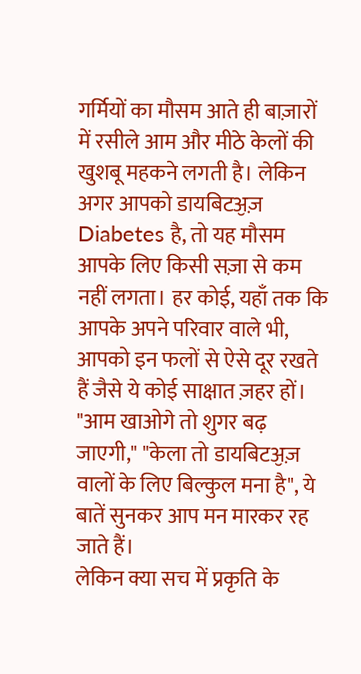गर्मियों का मौसम आते ही बाज़ारों में रसीले आम और मीठे केलों की खुशबू महकने लगती है। लेकिन अगर आपको डायबिटॶज़ Diabetes है, तो यह मौसम आपके लिए किसी सज़ा से कम नहीं लगता। हर कोई, यहाँ तक कि आपके अपने परिवार वाले भी, आपको इन फलों से ऐसे दूर रखते हैं जैसे ये कोई साक्षात ज़हर हों। "आम खाओगे तो शुगर बढ़ जाएगी," "केला तो डायबिटॶज़ वालों के लिए बिल्कुल मना है", ये बातें सुनकर आप मन मारकर रह जाते हैं।
लेकिन क्या सच में प्रकृति के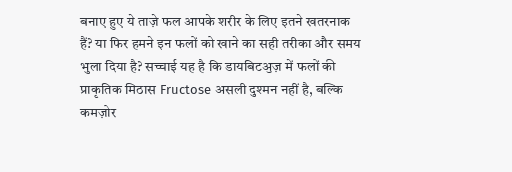बनाए हुए ये ताज़े फल आपके शरीर के लिए इतने खतरनाक हैं? या फिर हमने इन फलों को खाने का सही तरीका और समय भुला दिया है? सच्चाई यह है कि डायबिटॶज़ में फलों की प्राकृतिक मिठास Fructose असली दुश्मन नहीं है, बल्कि कमज़ोर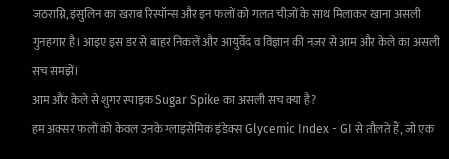जठराग्नि, इंसुलिन का खराब रिस्पॉन्स और इन फलों को गलत चीज़ों के साथ मिलाकर खाना असली गुनहगार है। आइए इस डर से बाहर निकलें और आयुर्वेद व विज्ञान की नज़र से आम और केले का असली सच समझें।
आम और केले से शुगर स्पाइक Sugar Spike का असली सच क्या है?
हम अक्सर फलों को केवल उनके ग्लाइसेमिक इंडेक्स Glycemic Index - GI से तौलते हैं, जो एक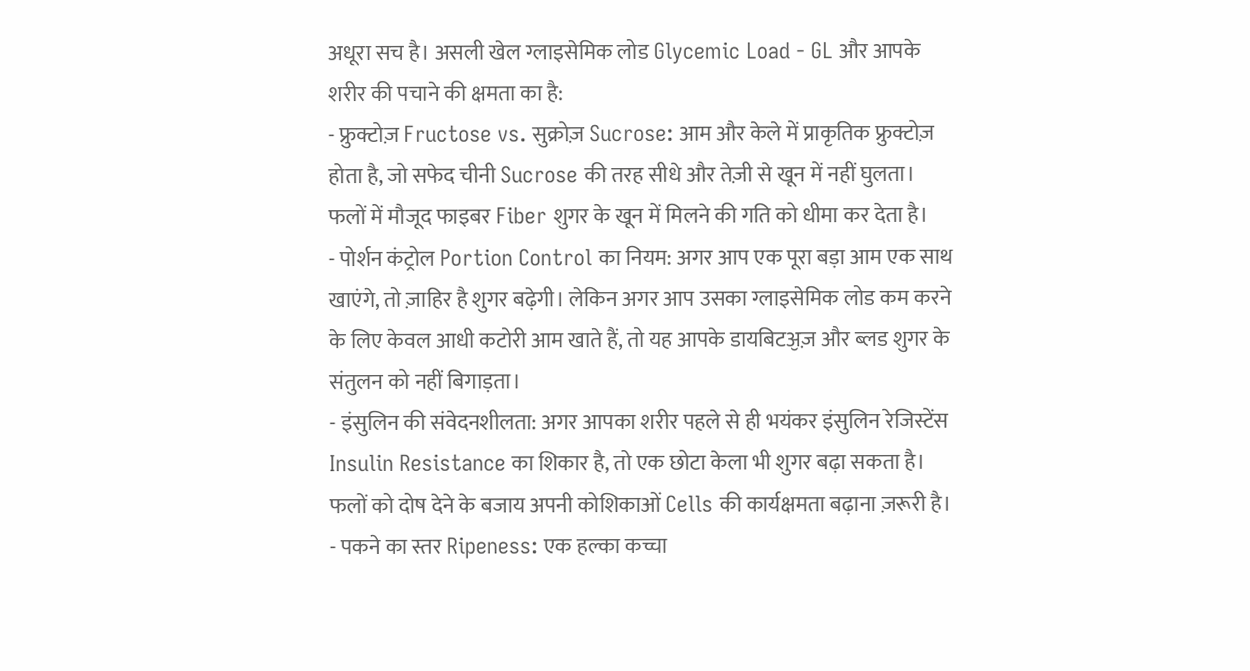अधूरा सच है। असली खेल ग्लाइसेमिक लोड Glycemic Load - GL और आपके शरीर की पचाने की क्षमता का है:
- फ्रुक्टोज़ Fructose vs. सुक्रोज़ Sucrose: आम और केले में प्राकृतिक फ्रुक्टोज़ होता है, जो सफेद चीनी Sucrose की तरह सीधे और तेज़ी से खून में नहीं घुलता। फलों में मौजूद फाइबर Fiber शुगर के खून में मिलने की गति को धीमा कर देता है।
- पोर्शन कंट्रोल Portion Control का नियम: अगर आप एक पूरा बड़ा आम एक साथ खाएंगे, तो ज़ाहिर है शुगर बढ़ेगी। लेकिन अगर आप उसका ग्लाइसेमिक लोड कम करने के लिए केवल आधी कटोरी आम खाते हैं, तो यह आपके डायबिटॶज़ और ब्लड शुगर के संतुलन को नहीं बिगाड़ता।
- इंसुलिन की संवेदनशीलता: अगर आपका शरीर पहले से ही भयंकर इंसुलिन रेजिस्टेंस Insulin Resistance का शिकार है, तो एक छोटा केला भी शुगर बढ़ा सकता है। फलों को दोष देने के बजाय अपनी कोशिकाओं Cells की कार्यक्षमता बढ़ाना ज़रूरी है।
- पकने का स्तर Ripeness: एक हल्का कच्चा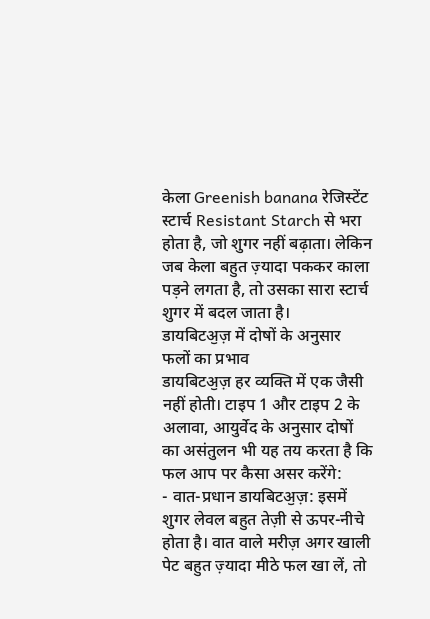केला Greenish banana रेजिस्टेंट स्टार्च Resistant Starch से भरा होता है, जो शुगर नहीं बढ़ाता। लेकिन जब केला बहुत ज़्यादा पककर काला पड़ने लगता है, तो उसका सारा स्टार्च शुगर में बदल जाता है।
डायबिटॶज़ में दोषों के अनुसार फलों का प्रभाव
डायबिटॶज़ हर व्यक्ति में एक जैसी नहीं होती। टाइप 1 और टाइप 2 के अलावा, आयुर्वेद के अनुसार दोषों का असंतुलन भी यह तय करता है कि फल आप पर कैसा असर करेंगे:
- वात-प्रधान डायबिटॶज़: इसमें शुगर लेवल बहुत तेज़ी से ऊपर-नीचे होता है। वात वाले मरीज़ अगर खाली पेट बहुत ज़्यादा मीठे फल खा लें, तो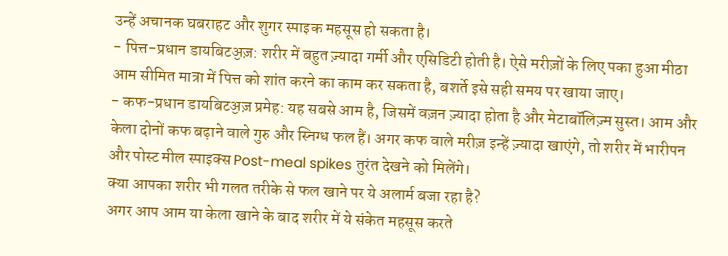उन्हें अचानक घबराहट और शुगर स्पाइक महसूस हो सकता है।
- पित्त-प्रधान डायबिटॶज़: शरीर में बहुत ज़्यादा गर्मी और एसिडिटी होती है। ऐसे मरीज़ों के लिए पका हुआ मीठा आम सीमित मात्रा में पित्त को शांत करने का काम कर सकता है, बशर्ते इसे सही समय पर खाया जाए।
- कफ-प्रधान डायबिटॶज़ प्रमेह: यह सबसे आम है, जिसमें वज़न ज़्यादा होता है और मेटाबॉलिज़्म सुस्त। आम और केला दोनों कफ बढ़ाने वाले गुरु और स्निग्ध फल हैं। अगर कफ वाले मरीज़ इन्हें ज़्यादा खाएंगे, तो शरीर में भारीपन और पोस्ट मील स्पाइक्स Post-meal spikes तुरंत देखने को मिलेंगे।
क्या आपका शरीर भी गलत तरीके से फल खाने पर ये अलार्म बजा रहा है?
अगर आप आम या केला खाने के बाद शरीर में ये संकेत महसूस करते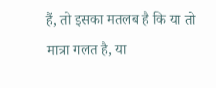हैं, तो इसका मतलब है कि या तो मात्रा गलत है, या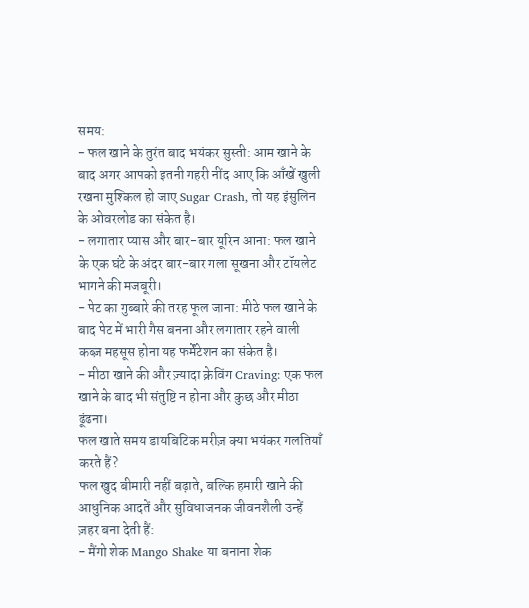समय:
- फल खाने के तुरंत बाद भयंकर सुस्ती: आम खाने के बाद अगर आपको इतनी गहरी नींद आए कि आँखें खुली रखना मुश्किल हो जाए Sugar Crash, तो यह इंसुलिन के ओवरलोड का संकेत है।
- लगातार प्यास और बार-बार यूरिन आना: फल खाने के एक घंटे के अंदर बार-बार गला सूखना और टॉयलेट भागने की मजबूरी।
- पेट का गुब्बारे की तरह फूल जाना: मीठे फल खाने के बाद पेट में भारी गैस बनना और लगातार रहने वाली कब्ज़ महसूस होना यह फर्मेंटेशन का संकेत है।
- मीठा खाने की और ज़्यादा क्रेविंग Craving: एक फल खाने के बाद भी संतुष्टि न होना और कुछ और मीठा ढूंढना।
फल खाते समय डायबिटिक मरीज़ क्या भयंकर गलतियाँ करते हैं?
फल खुद बीमारी नहीं बढ़ाते, बल्कि हमारी खाने की आधुनिक आदतें और सुविधाजनक जीवनशैली उन्हें ज़हर बना देती हैं:
- मैंगो शेक Mango Shake या बनाना शेक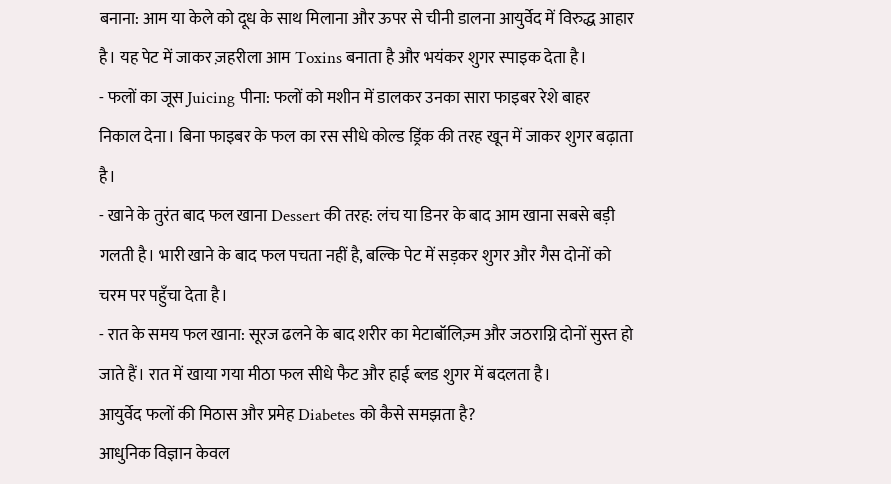बनाना: आम या केले को दूध के साथ मिलाना और ऊपर से चीनी डालना आयुर्वेद में विरुद्ध आहार है। यह पेट में जाकर ज़हरीला आम Toxins बनाता है और भयंकर शुगर स्पाइक देता है।
- फलों का जूस Juicing पीना: फलों को मशीन में डालकर उनका सारा फाइबर रेशे बाहर निकाल देना। बिना फाइबर के फल का रस सीधे कोल्ड ड्रिंक की तरह खून में जाकर शुगर बढ़ाता है।
- खाने के तुरंत बाद फल खाना Dessert की तरह: लंच या डिनर के बाद आम खाना सबसे बड़ी गलती है। भारी खाने के बाद फल पचता नहीं है, बल्कि पेट में सड़कर शुगर और गैस दोनों को चरम पर पहुँचा देता है।
- रात के समय फल खाना: सूरज ढलने के बाद शरीर का मेटाबॉलिज़्म और जठराग्नि दोनों सुस्त हो जाते हैं। रात में खाया गया मीठा फल सीधे फैट और हाई ब्लड शुगर में बदलता है।
आयुर्वेद फलों की मिठास और प्रमेह Diabetes को कैसे समझता है?
आधुनिक विज्ञान केवल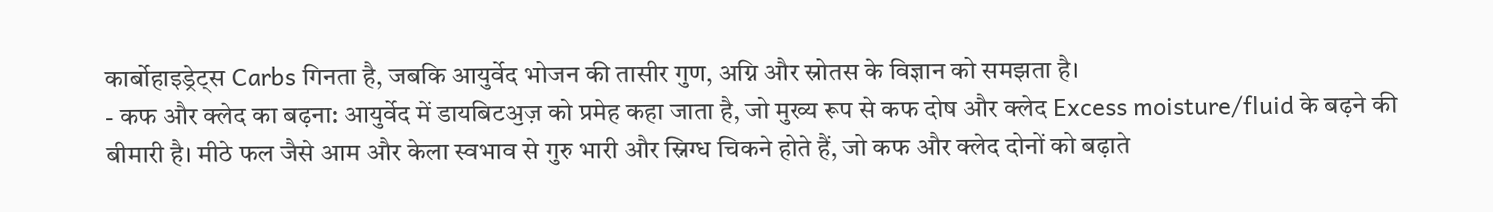कार्बोहाइड्रेट्स Carbs गिनता है, जबकि आयुर्वेद भोजन की तासीर गुण, अग्नि और स्रोतस के विज्ञान को समझता है।
- कफ और क्लेद का बढ़ना: आयुर्वेद में डायबिटॶज़ को प्रमेह कहा जाता है, जो मुख्य रूप से कफ दोष और क्लेद Excess moisture/fluid के बढ़ने की बीमारी है। मीठे फल जैसे आम और केला स्वभाव से गुरु भारी और स्निग्ध चिकने होते हैं, जो कफ और क्लेद दोनों को बढ़ाते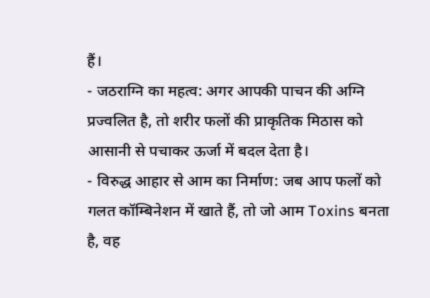हैं।
- जठराग्नि का महत्व: अगर आपकी पाचन की अग्नि प्रज्वलित है, तो शरीर फलों की प्राकृतिक मिठास को आसानी से पचाकर ऊर्जा में बदल देता है।
- विरुद्ध आहार से आम का निर्माण: जब आप फलों को गलत कॉम्बिनेशन में खाते हैं, तो जो आम Toxins बनता है, वह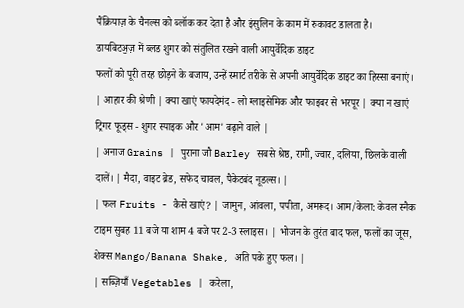पैंक्रियाज़ के चैनल्स को ब्लॉक कर देता है और इंसुलिन के काम में रुकावट डालता है।
डायबिटॶज़ में ब्लड शुगर को संतुलित रखने वाली आयुर्वेदिक डाइट
फलों को पूरी तरह छोड़ने के बजाय, उन्हें स्मार्ट तरीके से अपनी आयुर्वेदिक डाइट का हिस्सा बनाएं।
| आहार की श्रेणी | क्या खाएं फायदेमंद - लो ग्लाइसेमिक और फाइबर से भरपूर | क्या न खाएं ट्रिगर फूड्स - शुगर स्पाइक और 'आम' बढ़ाने वाले |
| अनाज Grains | पुराना जौ Barley सबसे श्रेष्ठ, रागी, ज्वार, दलिया, छिलके वाली दालें। | मैदा, वाइट ब्रेड, सफेद चावल, पैकेटबंद नूडल्स। |
| फल Fruits - कैसे खाएं? | जामुन, आंवला, पपीता, अमरूद। आम/केला: केवल स्नैक टाइम सुबह 11 बजे या शाम 4 बजे पर 2-3 स्लाइस। | भोजन के तुरंत बाद फल, फलों का जूस, शेक्स Mango/Banana Shake, अति पके हुए फल। |
| सब्ज़ियाँ Vegetables | करेला,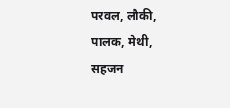परवल, लौकी, पालक, मेथी, सहजन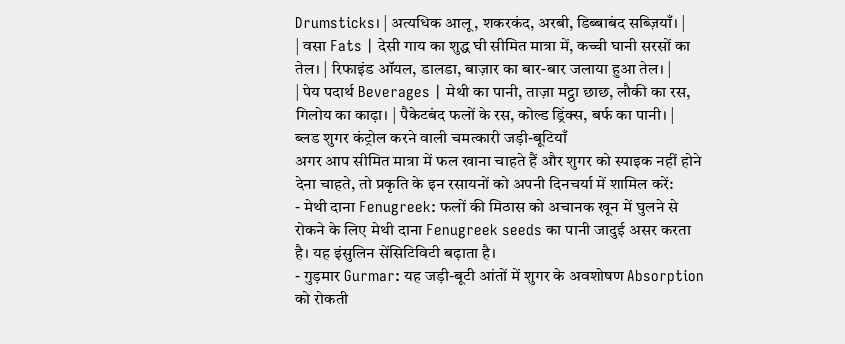Drumsticks। | अत्यधिक आलू, शकरकंद, अरबी, डिब्बाबंद सब्ज़ियाँ। |
| वसा Fats | देसी गाय का शुद्ध घी सीमित मात्रा में, कच्ची घानी सरसों का तेल। | रिफाइंड ऑयल, डालडा, बाज़ार का बार-बार जलाया हुआ तेल। |
| पेय पदार्थ Beverages | मेथी का पानी, ताज़ा मट्ठा छाछ, लौकी का रस, गिलोय का काढ़ा। | पैकेटबंद फलों के रस, कोल्ड ड्रिंक्स, बर्फ का पानी। |
ब्लड शुगर कंट्रोल करने वाली चमत्कारी जड़ी-बूटियाँ
अगर आप सीमित मात्रा में फल खाना चाहते हैं और शुगर को स्पाइक नहीं होने देना चाहते, तो प्रकृति के इन रसायनों को अपनी दिनचर्या में शामिल करें:
- मेथी दाना Fenugreek: फलों की मिठास को अचानक खून में घुलने से रोकने के लिए मेथी दाना Fenugreek seeds का पानी जादुई असर करता है। यह इंसुलिन सेंसिटिविटी बढ़ाता है।
- गुड़मार Gurmar: यह जड़ी-बूटी आंतों में शुगर के अवशोषण Absorption को रोकती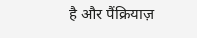है और पैंक्रियाज़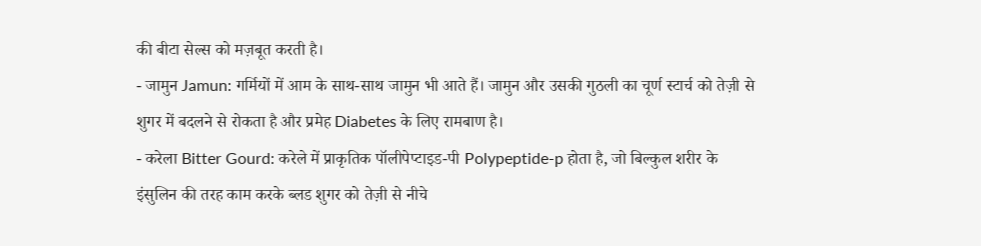की बीटा सेल्स को मज़बूत करती है।
- जामुन Jamun: गर्मियों में आम के साथ-साथ जामुन भी आते हैं। जामुन और उसकी गुठली का चूर्ण स्टार्च को तेज़ी से शुगर में बदलने से रोकता है और प्रमेह Diabetes के लिए रामबाण है।
- करेला Bitter Gourd: करेले में प्राकृतिक पॉलीपेप्टाइड-पी Polypeptide-p होता है, जो बिल्कुल शरीर के इंसुलिन की तरह काम करके ब्लड शुगर को तेज़ी से नीचे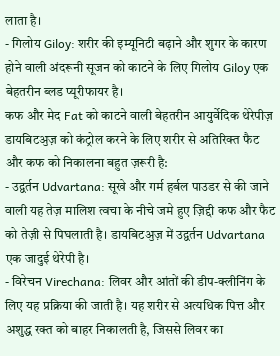लाता है।
- गिलोय Giloy: शरीर की इम्यूनिटी बढ़ाने और शुगर के कारण होने वाली अंदरूनी सूजन को काटने के लिए गिलोय Giloy एक बेहतरीन ब्लड प्यूरीफायर है।
कफ और मेद Fat को काटने वाली बेहतरीन आयुर्वेदिक थेरेपीज़
डायबिटॶज़ को कंट्रोल करने के लिए शरीर से अतिरिक्त फैट और कफ को निकालना बहुत ज़रूरी है:
- उद्वर्तन Udvartana: सूखे और गर्म हर्बल पाउडर से की जाने वाली यह तेज़ मालिश त्वचा के नीचे जमे हुए ज़िद्दी कफ और फैट को तेज़ी से पिघलाती है। डायबिटॶज़ में उद्वर्तन Udvartana एक जादुई थेरेपी है।
- विरेचन Virechana: लिवर और आंतों की डीप-क्लीनिंग के लिए यह प्रक्रिया की जाती है। यह शरीर से अत्यधिक पित्त और अशुद्ध रक्त को बाहर निकालती है, जिससे लिवर का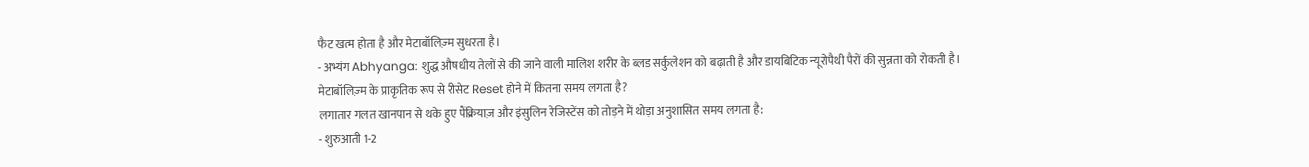फैट खत्म होता है और मेटाबॉलिज़्म सुधरता है।
- अभ्यंग Abhyanga: शुद्ध औषधीय तेलों से की जाने वाली मालिश शरीर के ब्लड सर्कुलेशन को बढ़ाती है और डायबिटिक न्यूरोपैथी पैरों की सुन्नता को रोकती है।
मेटाबॉलिज़्म के प्राकृतिक रूप से रीसेट Reset होने में कितना समय लगता है?
लगातार गलत खानपान से थके हुए पैंक्रियाज़ और इंसुलिन रेजिस्टेंस को तोड़ने में थोड़ा अनुशासित समय लगता है:
- शुरुआती 1-2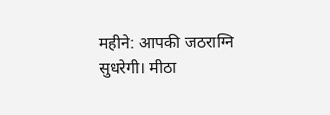महीने: आपकी जठराग्नि सुधरेगी। मीठा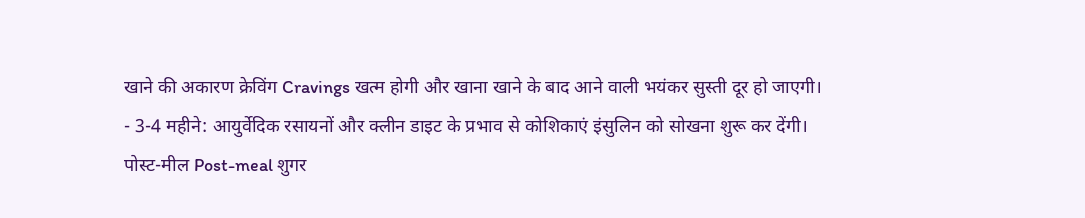खाने की अकारण क्रेविंग Cravings खत्म होगी और खाना खाने के बाद आने वाली भयंकर सुस्ती दूर हो जाएगी।
- 3-4 महीने: आयुर्वेदिक रसायनों और क्लीन डाइट के प्रभाव से कोशिकाएं इंसुलिन को सोखना शुरू कर देंगी। पोस्ट-मील Post-meal शुगर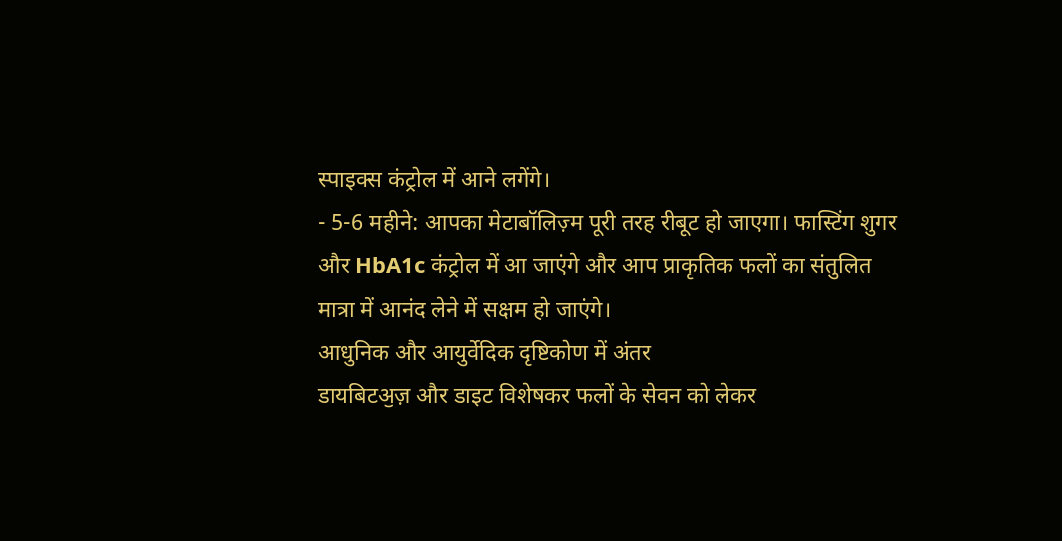स्पाइक्स कंट्रोल में आने लगेंगे।
- 5-6 महीने: आपका मेटाबॉलिज़्म पूरी तरह रीबूट हो जाएगा। फास्टिंग शुगर और HbA1c कंट्रोल में आ जाएंगे और आप प्राकृतिक फलों का संतुलित मात्रा में आनंद लेने में सक्षम हो जाएंगे।
आधुनिक और आयुर्वेदिक दृष्टिकोण में अंतर
डायबिटॶज़ और डाइट विशेषकर फलों के सेवन को लेकर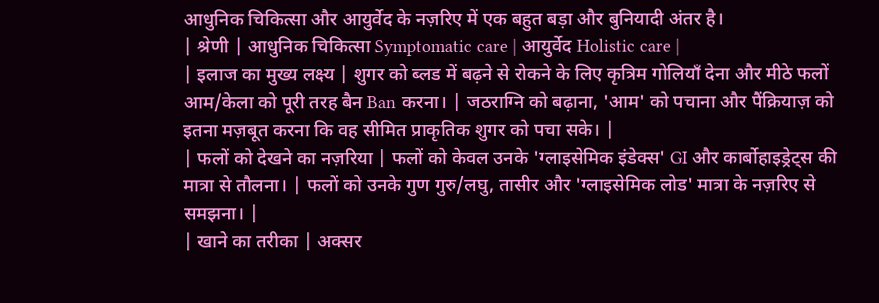आधुनिक चिकित्सा और आयुर्वेद के नज़रिए में एक बहुत बड़ा और बुनियादी अंतर है।
| श्रेणी | आधुनिक चिकित्सा Symptomatic care | आयुर्वेद Holistic care |
| इलाज का मुख्य लक्ष्य | शुगर को ब्लड में बढ़ने से रोकने के लिए कृत्रिम गोलियाँ देना और मीठे फलों आम/केला को पूरी तरह बैन Ban करना। | जठराग्नि को बढ़ाना, 'आम' को पचाना और पैंक्रियाज़ को इतना मज़बूत करना कि वह सीमित प्राकृतिक शुगर को पचा सके। |
| फलों को देखने का नज़रिया | फलों को केवल उनके 'ग्लाइसेमिक इंडेक्स' GI और कार्बोहाइड्रेट्स की मात्रा से तौलना। | फलों को उनके गुण गुरु/लघु, तासीर और 'ग्लाइसेमिक लोड' मात्रा के नज़रिए से समझना। |
| खाने का तरीका | अक्सर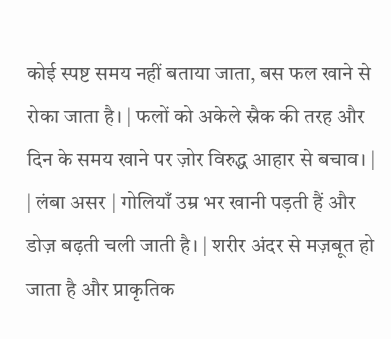कोई स्पष्ट समय नहीं बताया जाता, बस फल खाने से रोका जाता है। | फलों को अकेले स्नैक की तरह और दिन के समय खाने पर ज़ोर विरुद्ध आहार से बचाव। |
| लंबा असर | गोलियाँ उम्र भर खानी पड़ती हैं और डोज़ बढ़ती चली जाती है। | शरीर अंदर से मज़बूत हो जाता है और प्राकृतिक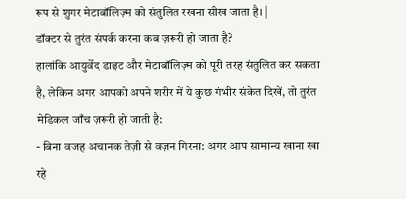रूप से शुगर मेटाबॉलिज़्म को संतुलित रखना सीख जाता है। |
डॉक्टर से तुरंत संपर्क करना कब ज़रूरी हो जाता है?
हालांकि आयुर्वेद डाइट और मेटाबॉलिज़्म को पूरी तरह संतुलित कर सकता है, लेकिन अगर आपको अपने शरीर में ये कुछ गंभीर संकेत दिखें, तो तुरंत मेडिकल जाँच ज़रूरी हो जाती है:
- बिना वजह अचानक तेज़ी से वज़न गिरना: अगर आप सामान्य खाना खा रहे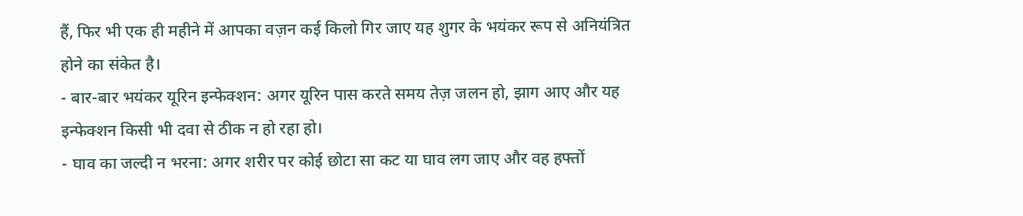हैं, फिर भी एक ही महीने में आपका वज़न कई किलो गिर जाए यह शुगर के भयंकर रूप से अनियंत्रित होने का संकेत है।
- बार-बार भयंकर यूरिन इन्फेक्शन: अगर यूरिन पास करते समय तेज़ जलन हो, झाग आए और यह इन्फेक्शन किसी भी दवा से ठीक न हो रहा हो।
- घाव का जल्दी न भरना: अगर शरीर पर कोई छोटा सा कट या घाव लग जाए और वह हफ्तों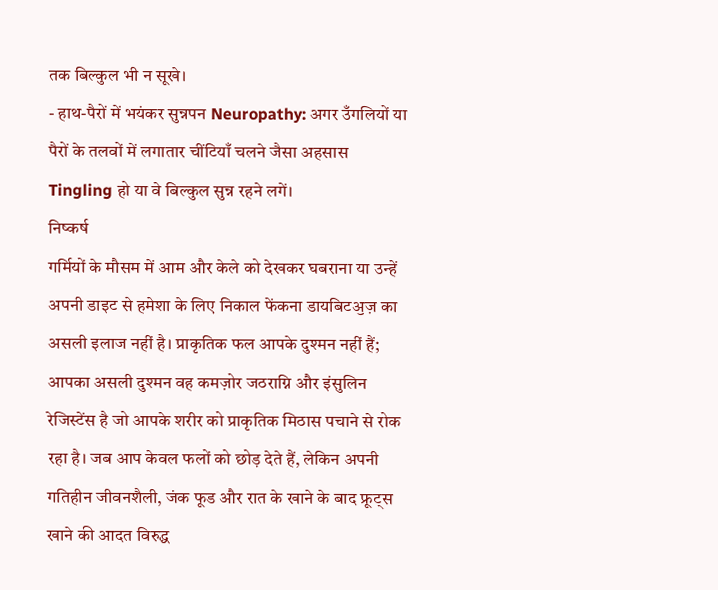तक बिल्कुल भी न सूखे।
- हाथ-पैरों में भयंकर सुन्नपन Neuropathy: अगर उँगलियों या पैरों के तलवों में लगातार चींटियाँ चलने जैसा अहसास Tingling हो या वे बिल्कुल सुन्न रहने लगें।
निष्कर्ष
गर्मियों के मौसम में आम और केले को देखकर घबराना या उन्हें अपनी डाइट से हमेशा के लिए निकाल फेंकना डायबिटॶज़ का असली इलाज नहीं है। प्राकृतिक फल आपके दुश्मन नहीं हैं; आपका असली दुश्मन वह कमज़ोर जठराग्नि और इंसुलिन रेजिस्टेंस है जो आपके शरीर को प्राकृतिक मिठास पचाने से रोक रहा है। जब आप केवल फलों को छोड़ देते हैं, लेकिन अपनी गतिहीन जीवनशैली, जंक फूड और रात के खाने के बाद फ्रूट्स खाने की आदत विरुद्ध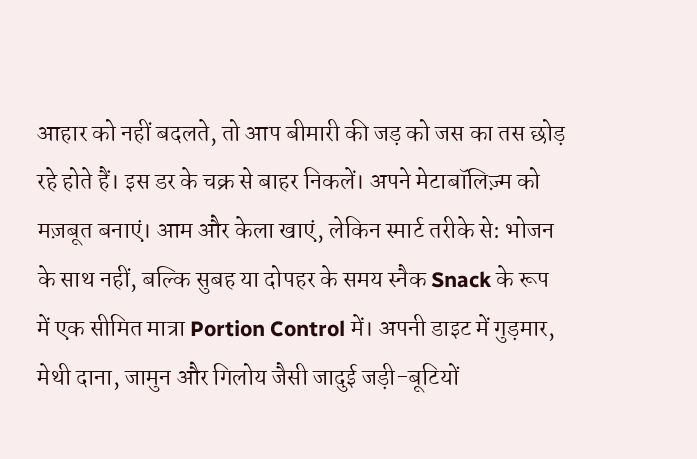आहार को नहीं बदलते, तो आप बीमारी की जड़ को जस का तस छोड़ रहे होते हैं। इस डर के चक्र से बाहर निकलें। अपने मेटाबॉलिज़्म को मज़बूत बनाएं। आम और केला खाएं, लेकिन स्मार्ट तरीके से: भोजन के साथ नहीं, बल्कि सुबह या दोपहर के समय स्नैक Snack के रूप में एक सीमित मात्रा Portion Control में। अपनी डाइट में गुड़मार, मेथी दाना, जामुन और गिलोय जैसी जादुई जड़ी-बूटियों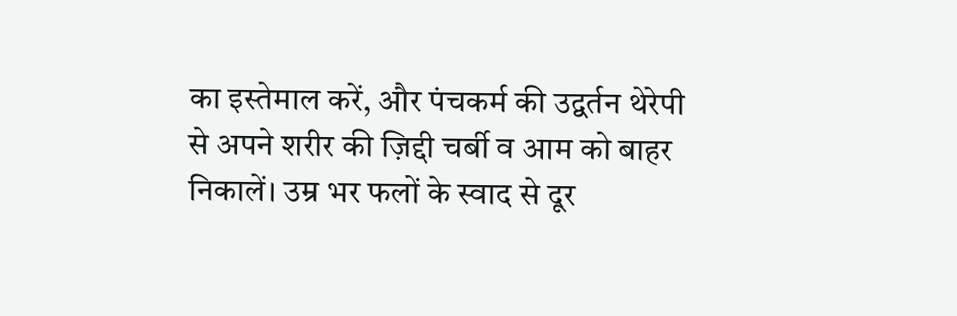का इस्तेमाल करें, और पंचकर्म की उद्वर्तन थेरेपी से अपने शरीर की ज़िद्दी चर्बी व आम को बाहर निकालें। उम्र भर फलों के स्वाद से दूर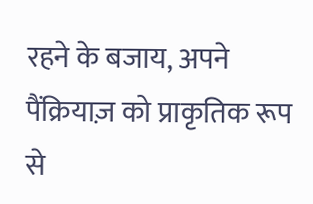रहने के बजाय, अपने पैंक्रियाज़ को प्राकृतिक रूप से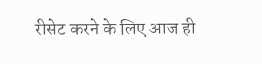रीसेट करने के लिए आज ही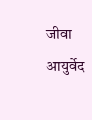जीवा आयुर्वेद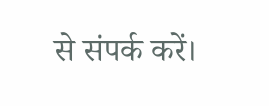से संपर्क करें।